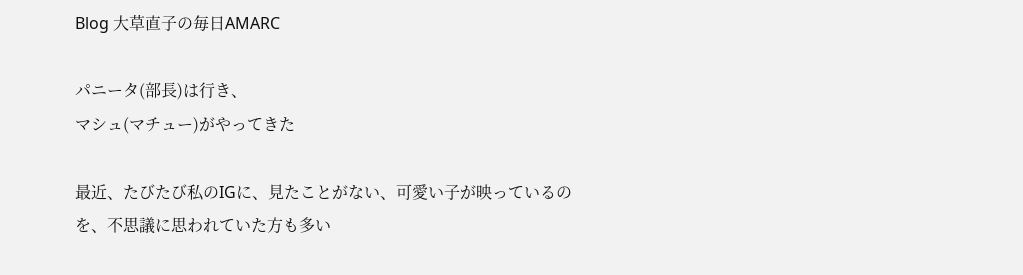Blog 大草直子の毎日AMARC

パニータ(部長)は行き、
マシュ(マチュー)がやってきた

最近、たびたび私のIGに、見たことがない、可愛い子が映っているのを、不思議に思われていた方も多い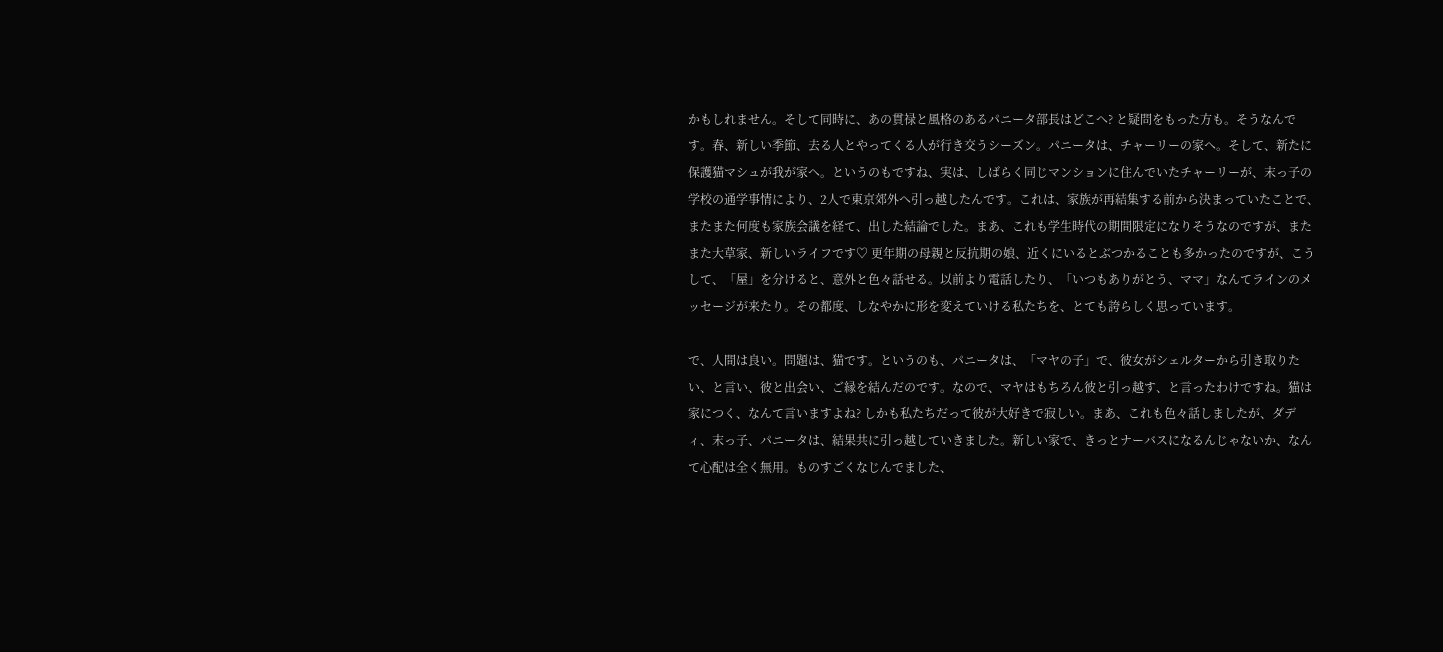かもしれません。そして同時に、あの貫禄と風格のあるパニータ部長はどこへ? と疑問をもった方も。そうなんです。春、新しい季節、去る人とやってくる人が行き交うシーズン。パニータは、チャーリーの家へ。そして、新たに保護猫マシュが我が家へ。というのもですね、実は、しばらく同じマンションに住んでいたチャーリーが、末っ子の学校の通学事情により、2人で東京郊外へ引っ越したんです。これは、家族が再結集する前から決まっていたことで、またまた何度も家族会議を経て、出した結論でした。まあ、これも学生時代の期間限定になりそうなのですが、またまた大草家、新しいライフです♡ 更年期の母親と反抗期の娘、近くにいるとぶつかることも多かったのですが、こうして、「屋」を分けると、意外と色々話せる。以前より電話したり、「いつもありがとう、ママ」なんてラインのメッセージが来たり。その都度、しなやかに形を変えていける私たちを、とても誇らしく思っています。

で、人間は良い。問題は、猫です。というのも、パニータは、「マヤの子」で、彼女がシェルターから引き取りたい、と言い、彼と出会い、ご縁を結んだのです。なので、マヤはもちろん彼と引っ越す、と言ったわけですね。猫は家につく、なんて言いますよね? しかも私たちだって彼が大好きで寂しい。まあ、これも色々話しましたが、ダディ、末っ子、パニータは、結果共に引っ越していきました。新しい家で、きっとナーバスになるんじゃないか、なんて心配は全く無用。ものすごくなじんでました、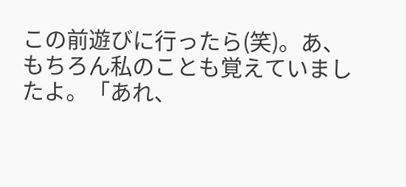この前遊びに行ったら(笑)。あ、もちろん私のことも覚えていましたよ。「あれ、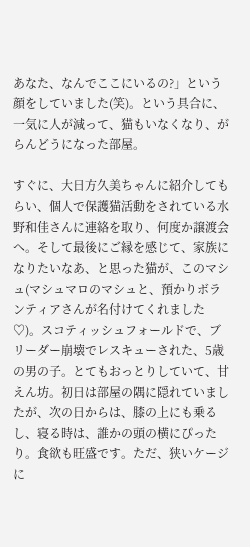あなた、なんでここにいるの?」という顔をしていました(笑)。という具合に、一気に人が減って、猫もいなくなり、がらんどうになった部屋。

すぐに、大日方久美ちゃんに紹介してもらい、個人で保護猫活動をされている水野和佳さんに連絡を取り、何度か譲渡会へ。そして最後にご縁を感じて、家族になりたいなあ、と思った猫が、このマシュ(マシュマロのマシュと、預かりボランティアさんが名付けてくれました♡)。スコティッシュフォールドで、ブリーダー崩壊でレスキューされた、5歳の男の子。とてもおっとりしていて、甘えん坊。初日は部屋の隅に隠れていましたが、次の日からは、膝の上にも乗るし、寝る時は、誰かの頭の横にぴったり。食欲も旺盛です。ただ、狭いケージに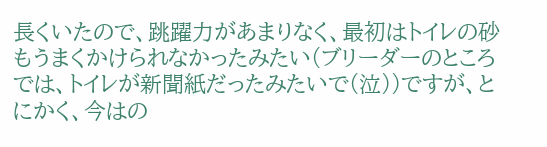長くいたので、跳躍力があまりなく、最初はトイレの砂もうまくかけられなかったみたい(ブリーダーのところでは、トイレが新聞紙だったみたいで(泣))ですが、とにかく、今はの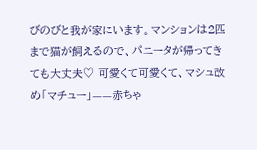びのびと我が家にいます。マンションは2匹まで猫が飼えるので、パニータが帰ってきても大丈夫♡ 可愛くて可愛くて、マシュ改め「マチュー」——赤ちゃ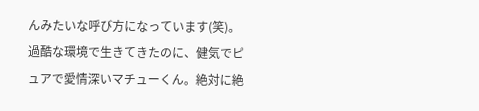んみたいな呼び方になっています(笑)。過酷な環境で生きてきたのに、健気でピュアで愛情深いマチューくん。絶対に絶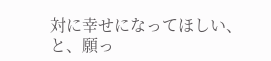対に幸せになってほしい、と、願っ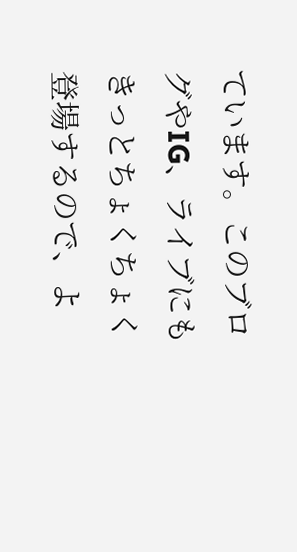ています。このブログやIG、ライブにもきっとちょくちょく登場するので、よ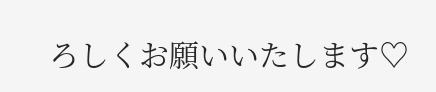ろしくお願いいたします♡